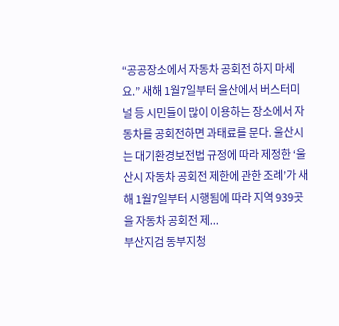“공공장소에서 자동차 공회전 하지 마세요.” 새해 1월7일부터 울산에서 버스터미널 등 시민들이 많이 이용하는 장소에서 자동차를 공회전하면 과태료를 문다. 울산시는 대기환경보전법 규정에 따라 제정한 ‘울산시 자동차 공회전 제한에 관한 조례’가 새해 1월7일부터 시행됨에 따라 지역 939곳을 자동차 공회전 제...
부산지검 동부지청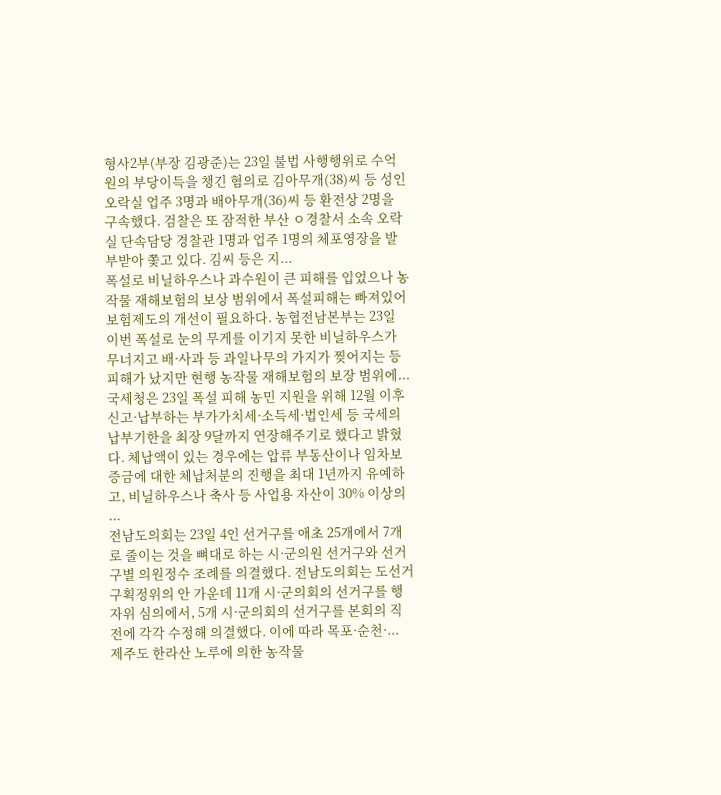형사2부(부장 김광준)는 23일 불법 사행행위로 수억원의 부당이득을 챙긴 혐의로 김아무개(38)씨 등 성인오락실 업주 3명과 배아무개(36)씨 등 환전상 2명을 구속했다. 검찰은 또 잠적한 부산 ㅇ경찰서 소속 오락실 단속담당 경찰관 1명과 업주 1명의 체포영장을 발부받아 쫓고 있다. 김씨 등은 지...
폭설로 비닐하우스나 과수원이 큰 피해를 입었으나 농작물 재해보험의 보상 범위에서 폭설피해는 빠져있어 보험제도의 개선이 필요하다. 농협전남본부는 23일 이번 폭설로 눈의 무게를 이기지 못한 비닐하우스가 무너지고 배·사과 등 과일나무의 가지가 찢어지는 등 피해가 났지만 현행 농작물 재해보험의 보장 범위에...
국세청은 23일 폭설 피해 농민 지원을 위해 12월 이후 신고·납부하는 부가가치세·소득세·법인세 등 국세의 납부기한을 최장 9달까지 연장해주기로 했다고 밝혔다. 체납액이 있는 경우에는 압류 부동산이나 임차보증금에 대한 체납처분의 진행을 최대 1년까지 유예하고, 비닐하우스나 축사 등 사업용 자산이 30% 이상의 ...
전남도의회는 23일 4인 선거구를 애초 25개에서 7개로 줄이는 것을 뼈대로 하는 시·군의원 선거구와 선거구별 의원정수 조례를 의결했다. 전남도의회는 도선거구획정위의 안 가운데 11개 시·군의회의 선거구를 행자위 심의에서, 5개 시·군의회의 선거구를 본회의 직전에 각각 수정해 의결했다. 이에 따라 목포·순천·...
제주도 한라산 노루에 의한 농작물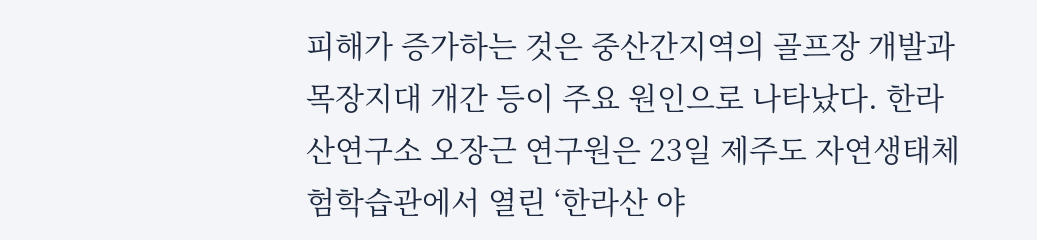피해가 증가하는 것은 중산간지역의 골프장 개발과 목장지대 개간 등이 주요 원인으로 나타났다. 한라산연구소 오장근 연구원은 23일 제주도 자연생태체험학습관에서 열린 ‘한라산 야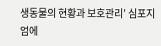생동물의 현황과 보호관리’ 심포지엄에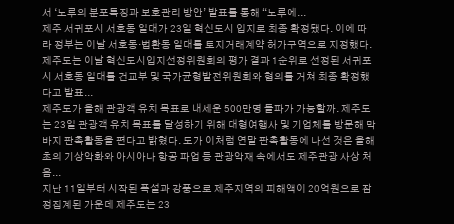서 ‘노루의 분포특징과 보호관리 방안’ 발표를 통해 “노루에...
제주 서귀포시 서호동 일대가 23일 혁신도시 입지로 최종 확정됐다. 이에 따라 정부는 이날 서호동·법환동 일대를 토지거래계약 허가구역으로 지정했다. 제주도는 이날 혁신도시입지선정위원회의 평가 결과 1순위로 선정된 서귀포시 서호동 일대를 건교부 및 국가균형발전위원회와 협의를 거쳐 최종 확정했다고 발표...
제주도가 올해 관광객 유치 목표로 내세운 500만명 돌파가 가능할까. 제주도는 23일 관광객 유치 목표를 달성하기 위해 대형여행사 및 기업체를 방문해 막바지 판촉활동을 편다고 밝혔다. 도가 이처럼 연말 판촉활동에 나선 것은 올해 초의 기상악화와 아시아나 항공 파업 등 관광악재 속에서도 제주관광 사상 처음...
지난 11일부터 시작된 폭설과 강풍으로 제주지역의 피해액이 20억원으로 잠정집계된 가운데 제주도는 23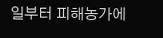일부터 피해농가에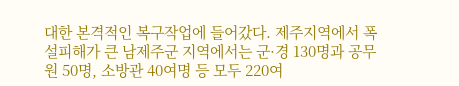대한 본격적인 복구작업에 들어갔다. 제주지역에서 폭설피해가 큰 남제주군 지역에서는 군·경 130명과 공무원 50명, 소방관 40여명 등 모두 220여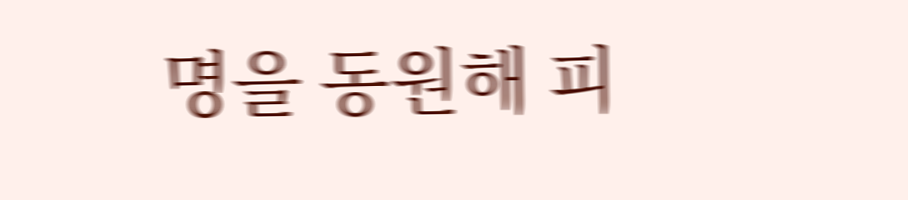명을 동원해 피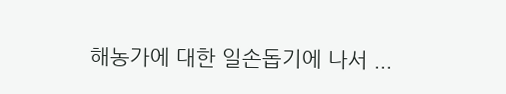해농가에 대한 일손돕기에 나서 ...